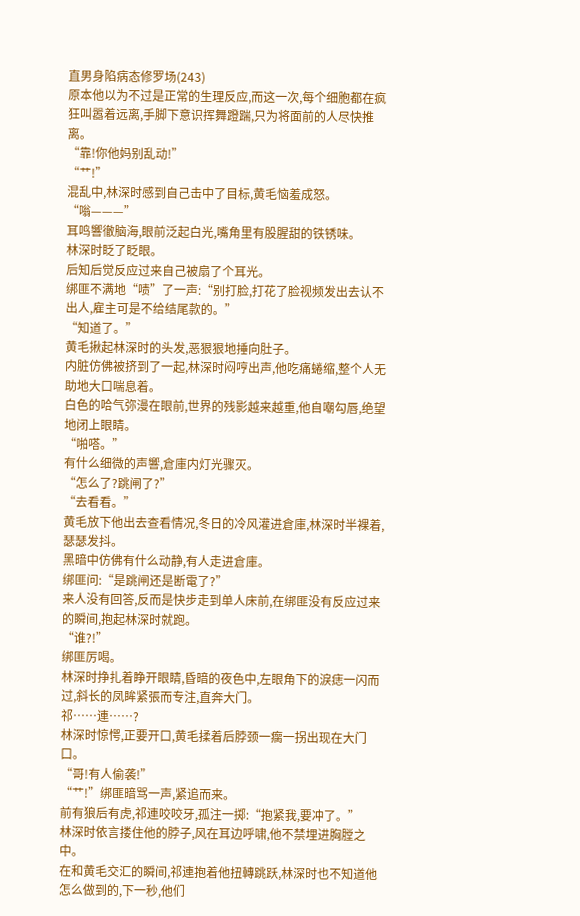直男身陷病态修罗场(243)
原本他以为不过是正常的生理反应,而这一次,每个细胞都在疯狂叫嚣着远离,手脚下意识挥舞蹬踹,只为将面前的人尽快推离。
“靠!你他妈别乱动!”
“艹!”
混乱中,林深时感到自己击中了目标,黄毛恼羞成怒。
“嗡———”
耳鸣響徹脑海,眼前泛起白光,嘴角里有股腥甜的铁锈味。
林深时眨了眨眼。
后知后觉反应过来自己被扇了个耳光。
绑匪不满地“啧”了一声:“别打脸,打花了脸视频发出去认不出人,雇主可是不给结尾款的。”
“知道了。”
黄毛揪起林深时的头发,恶狠狠地捶向肚子。
内脏仿佛被挤到了一起,林深时闷哼出声,他吃痛蜷缩,整个人无助地大口喘息着。
白色的哈气弥漫在眼前,世界的残影越来越重,他自嘲勾唇,绝望地闭上眼睛。
“啪嗒。”
有什么细微的声響,倉庫内灯光骤灭。
“怎么了?跳闸了?”
“去看看。”
黄毛放下他出去查看情况,冬日的冷风灌进倉庫,林深时半裸着,瑟瑟发抖。
黑暗中仿佛有什么动静,有人走进倉庫。
绑匪问:“是跳闸还是断電了?”
来人没有回答,反而是快步走到单人床前,在绑匪没有反应过来的瞬间,抱起林深时就跑。
“谁?!”
绑匪厉喝。
林深时挣扎着睁开眼睛,昏暗的夜色中,左眼角下的淚痣一闪而过,斜长的凤眸紧張而专注,直奔大门。
祁……連……?
林深时惊愕,正要开口,黄毛揉着后脖颈一瘸一拐出现在大门口。
“哥!有人偷袭!”
“艹!”绑匪暗骂一声,紧追而来。
前有狼后有虎,祁連咬咬牙,孤注一掷:“抱紧我,要冲了。”
林深时依言搂住他的脖子,风在耳边呼啸,他不禁埋进胸膛之中。
在和黄毛交汇的瞬间,祁連抱着他扭轉跳跃,林深时也不知道他怎么做到的,下一秒,他们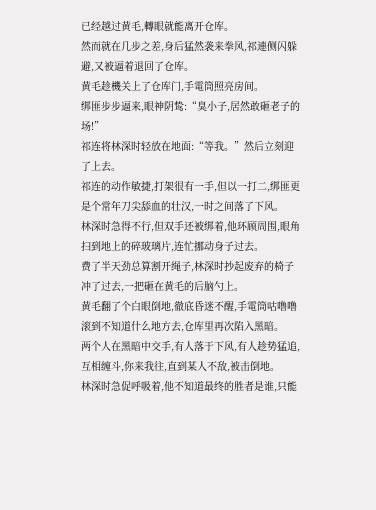已经越过黄毛,轉眼就能离开仓库。
然而就在几步之差,身后猛然袭来拳风,祁連侧闪躲避,又被逼着退回了仓库。
黄毛趁機关上了仓库门,手電筒照亮房间。
绑匪步步逼来,眼神阴鸷:“臭小子,居然敢砸老子的场!”
祁连将林深时轻放在地面:“等我。”然后立刻迎了上去。
祁连的动作敏捷,打架很有一手,但以一打二,绑匪更是个常年刀尖舔血的壮汉,一时之间落了下风。
林深时急得不行,但双手还被绑着,他环顾周围,眼角扫到地上的碎玻璃片,连忙挪动身子过去。
费了半天劲总算割开绳子,林深时抄起废弃的椅子冲了过去,一把砸在黄毛的后脑勺上。
黄毛翻了个白眼倒地,徹底昏迷不醒,手電筒咕噜噜滚到不知道什么地方去,仓库里再次陷入黑暗。
两个人在黑暗中交手,有人落于下风,有人趁势猛追,互相缠斗,你来我往,直到某人不敌,被击倒地。
林深时急促呼吸着,他不知道最终的胜者是谁,只能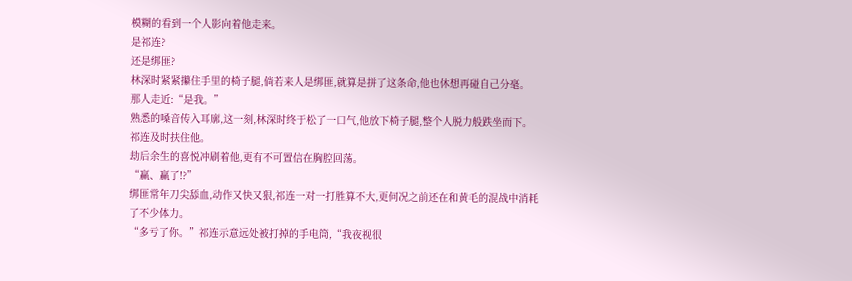模糊的看到一个人影向着他走来。
是祁连?
还是绑匪?
林深时紧紧攥住手里的椅子腿,倘若来人是绑匪,就算是拼了这条命,他也休想再碰自己分毫。
那人走近:“是我。”
熟悉的嗓音传入耳廓,这一刻,林深时终于松了一口气,他放下椅子腿,整个人脱力般跌坐而下。
祁连及时扶住他。
劫后余生的喜悦冲刷着他,更有不可置信在胸腔回荡。
“赢、赢了!?”
绑匪常年刀尖舔血,动作又快又狠,祁连一对一打胜算不大,更何况之前还在和黄毛的混战中消耗了不少体力。
“多亏了你。”祁连示意远处被打掉的手电筒,“我夜视很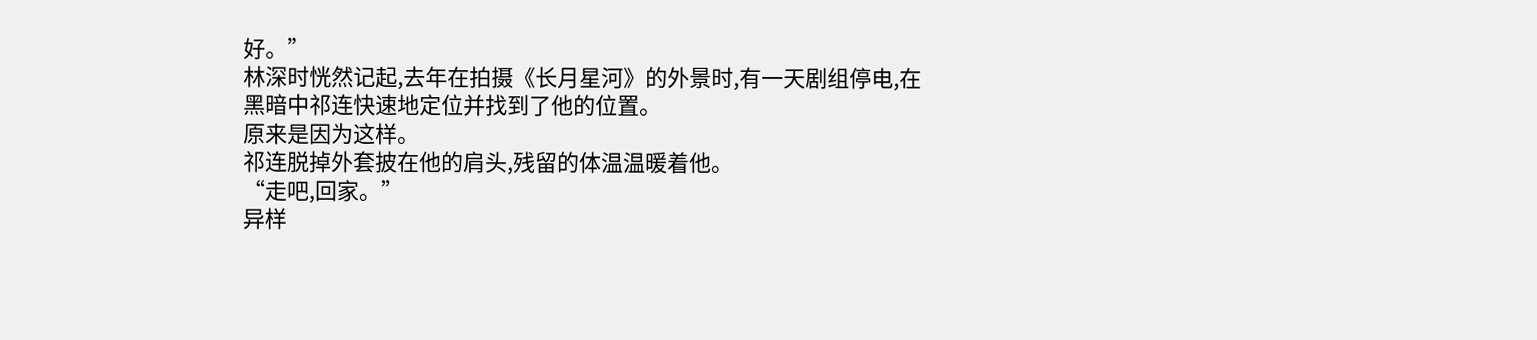好。”
林深时恍然记起,去年在拍摄《长月星河》的外景时,有一天剧组停电,在黑暗中祁连快速地定位并找到了他的位置。
原来是因为这样。
祁连脱掉外套披在他的肩头,残留的体温温暖着他。
“走吧,回家。”
异样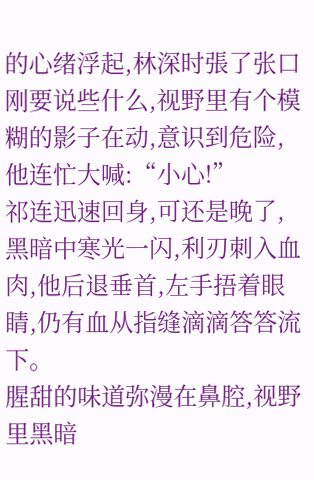的心绪浮起,林深时張了张口刚要说些什么,视野里有个模糊的影子在动,意识到危险,他连忙大喊:“小心!”
祁连迅速回身,可还是晚了,黑暗中寒光一闪,利刃刺入血肉,他后退垂首,左手捂着眼睛,仍有血从指缝滴滴答答流下。
腥甜的味道弥漫在鼻腔,视野里黑暗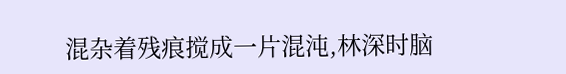混杂着残痕搅成一片混沌,林深时脑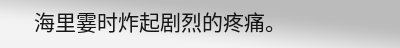海里霎时炸起剧烈的疼痛。